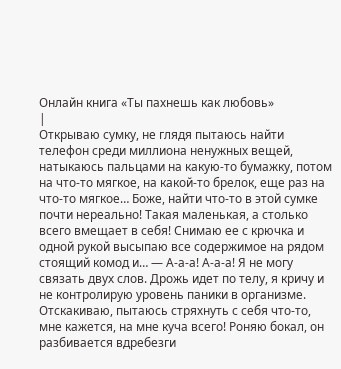Онлайн книга «Ты пахнешь как любовь»
|
Открываю сумку, не глядя пытаюсь найти телефон среди миллиона ненужных вещей, натыкаюсь пальцами на какую-то бумажку, потом на что-то мягкое, на какой-то брелок, еще раз на что-то мягкое… Боже, найти что-то в этой сумке почти нереально! Такая маленькая, а столько всего вмещает в себя! Снимаю ее с крючка и одной рукой высыпаю все содержимое на рядом стоящий комод и… — А-а-а! А-а-а! Я не могу связать двух слов. Дрожь идет по телу, я кричу и не контролирую уровень паники в организме. Отскакиваю, пытаюсь стряхнуть с себя что-то, мне кажется, на мне куча всего! Роняю бокал, он разбивается вдребезги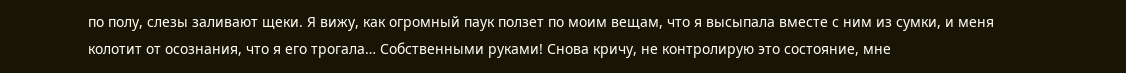по полу, слезы заливают щеки. Я вижу, как огромный паук ползет по моим вещам, что я высыпала вместе с ним из сумки, и меня колотит от осознания, что я его трогала… Собственными руками! Снова кричу, не контролирую это состояние, мне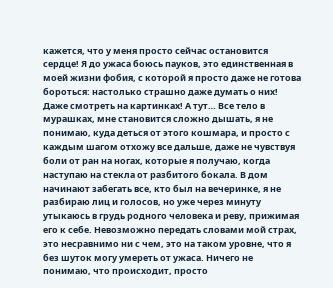кажется, что у меня просто сейчас остановится сердце! Я до ужаса боюсь пауков, это единственная в моей жизни фобия, с которой я просто даже не готова бороться: настолько страшно даже думать о них! Даже смотреть на картинках! А тут… Все тело в мурашках, мне становится сложно дышать, я не понимаю, куда деться от этого кошмара, и просто с каждым шагом отхожу все дальше, даже не чувствуя боли от ран на ногах, которые я получаю, когда наступаю на стекла от разбитого бокала. В дом начинают забегать все, кто был на вечеринке, я не разбираю лиц и голосов, но уже через минуту утыкаюсь в грудь родного человека и реву, прижимая его к себе. Невозможно передать словами мой страх, это несравнимо ни с чем, это на таком уровне, что я без шуток могу умереть от ужаса. Ничего не понимаю, что происходит, просто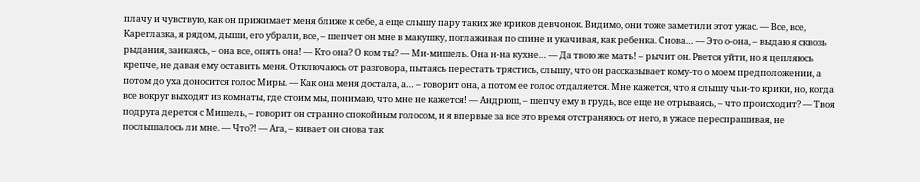плачу и чувствую, как он прижимает меня ближе к себе, а еще слышу пару таких же криков девчонок. Видимо, они тоже заметили этот ужас. — Все, все, Кареглазка, я рядом, дыши, его убрали, все, – шепчет он мне в макушку, поглаживая по спине и укачивая, как ребенка. Снова… — Это о-она, – выдаю я сквозь рыдания, заикаясь, – она все, опять она! — Кто она? О ком ты? — Ми-мишель. Она н-на кухне… — Да твою же мать! – рычит он. Рвется уйти, но я цепляюсь крепче, не давая ему оставить меня. Отключаюсь от разговора, пытаясь перестать трястись, слышу, что он рассказывает кому-то о моем предположении, а потом до уха доносится голос Миры. — Как она меня достала, а… – говорит она, а потом ее голос отдаляется. Мне кажется, что я слышу чьи-то крики, но, когда все вокруг выходят из комнаты, где стоим мы, понимаю, что мне не кажется! — Андрюш, – шепчу ему в грудь, все еще не отрываясь, – что происходит? — Твоя подруга дерется с Мишель, – говорит он странно спокойным голосом, и я впервые за все это время отстраняюсь от него, в ужасе переспрашивая, не послышалось ли мне. — Что?! — Ага, – кивает он снова так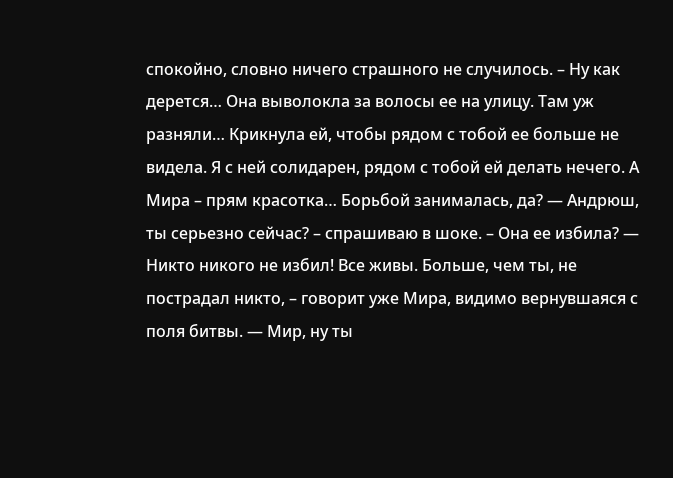спокойно, словно ничего страшного не случилось. – Ну как дерется… Она выволокла за волосы ее на улицу. Там уж разняли… Крикнула ей, чтобы рядом с тобой ее больше не видела. Я с ней солидарен, рядом с тобой ей делать нечего. А Мира – прям красотка… Борьбой занималась, да? — Андрюш, ты серьезно сейчас? – спрашиваю в шоке. – Она ее избила? — Никто никого не избил! Все живы. Больше, чем ты, не пострадал никто, – говорит уже Мира, видимо вернувшаяся с поля битвы. — Мир, ну ты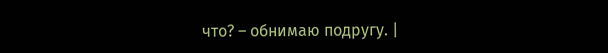что? – обнимаю подругу. |